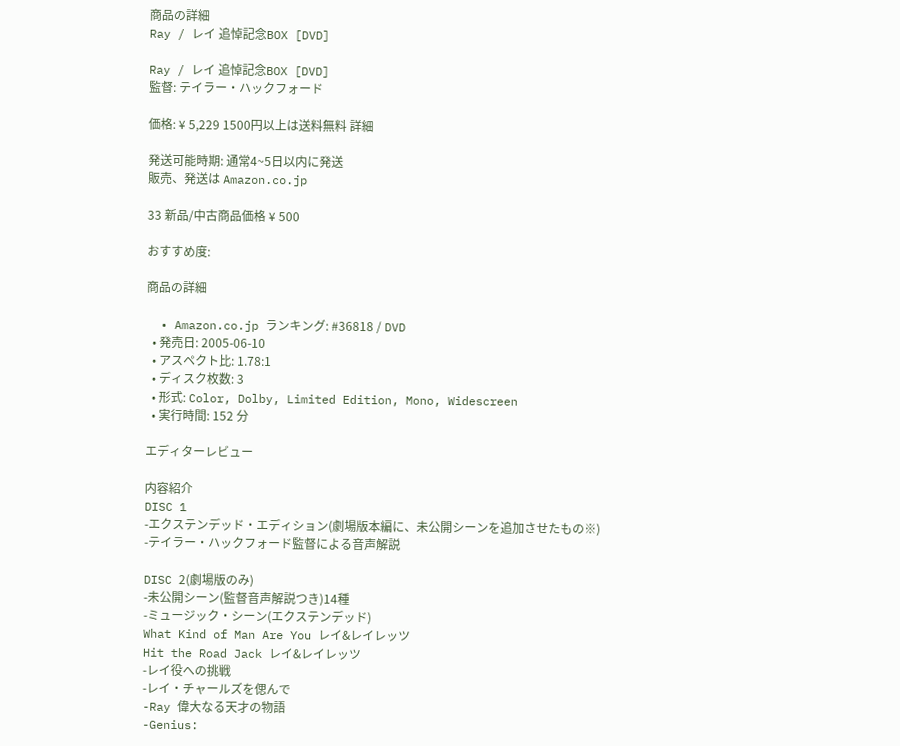商品の詳細
Ray / レイ 追悼記念BOX [DVD]

Ray / レイ 追悼記念BOX [DVD]
監督: テイラー・ハックフォード

価格: ¥ 5,229 1500円以上は送料無料 詳細

発送可能時期: 通常4~5日以内に発送
販売、発送は Amazon.co.jp

33 新品/中古商品価格 ¥ 500

おすすめ度:

商品の詳細

  • Amazon.co.jp ランキング: #36818 / DVD
  • 発売日: 2005-06-10
  • アスペクト比: 1.78:1
  • ディスク枚数: 3
  • 形式: Color, Dolby, Limited Edition, Mono, Widescreen
  • 実行時間: 152 分

エディターレビュー

内容紹介
DISC 1
-エクステンデッド・エディション(劇場版本編に、未公開シーンを追加させたもの※)
-テイラー・ハックフォード監督による音声解説

DISC 2(劇場版のみ)
-未公開シーン(監督音声解説つき)14種
-ミュージック・シーン(エクステンデッド)
What Kind of Man Are You レイ&レイレッツ
Hit the Road Jack レイ&レイレッツ
-レイ役への挑戦
-レイ・チャールズを偲んで
-Ray 偉大なる天才の物語
-Genius: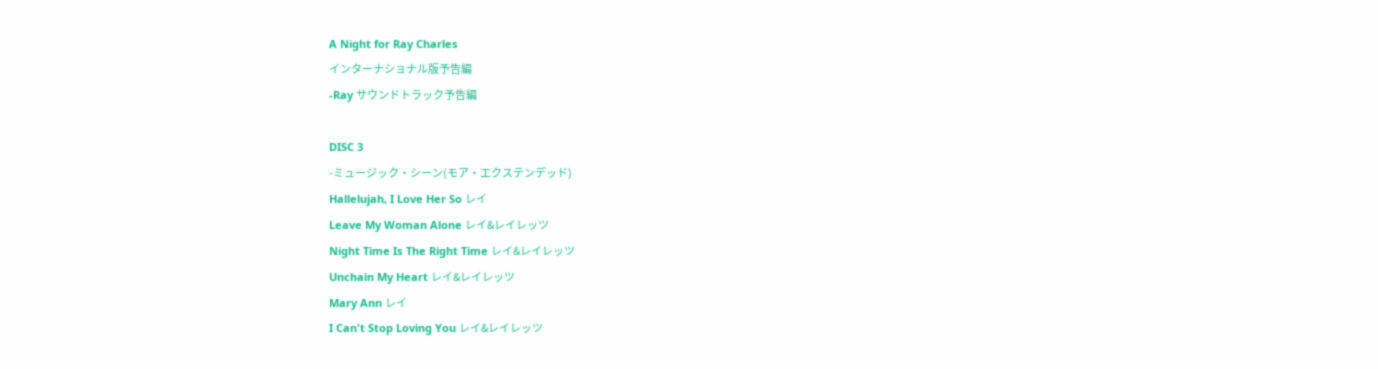A Night for Ray Charles
インターナショナル版予告編
-Ray サウンドトラック予告編

DISC 3
-ミュージック・シーン(モア・エクステンデッド)
Hallelujah, I Love Her So レイ
Leave My Woman Alone レイ&レイレッツ
Night Time Is The Right Time レイ&レイレッツ
Unchain My Heart レイ&レイレッツ
Mary Ann レイ
I Can't Stop Loving You レイ&レイレッツ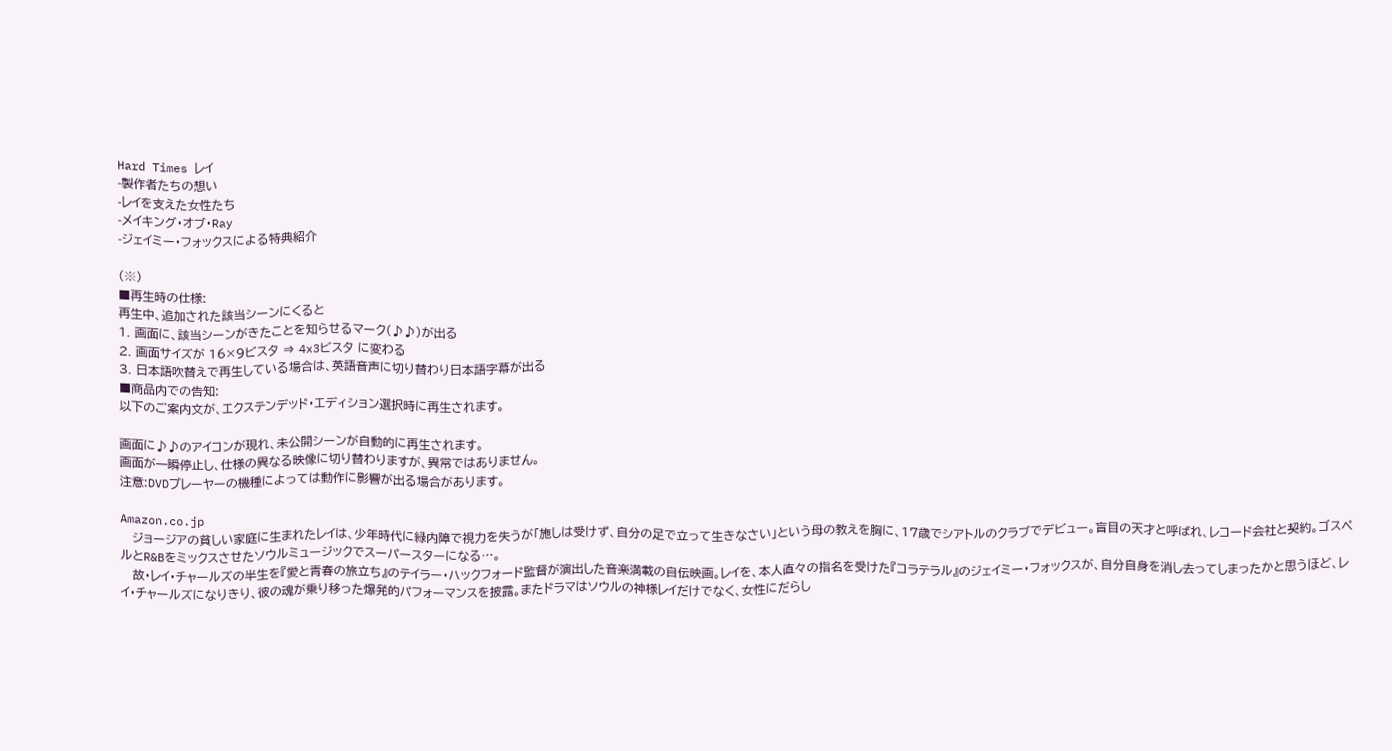Hard Times レイ
-製作者たちの想い
-レイを支えた女性たち
-メイキング・オブ・Ray
-ジェイミー・フォックスによる特典紹介

(※)
■再生時の仕様:
再生中、追加された該当シーンにくると
1. 画面に、該当シーンがきたことを知らせるマーク(♪♪)が出る
2. 画面サイズが 16×9ビスタ ⇒ 4x3ビスタ に変わる
3. 日本語吹替えで再生している場合は、英語音声に切り替わり日本語字幕が出る
■商品内での告知:
以下のご案内文が、エクステンデッド・エディション選択時に再生されます。

画面に♪♪のアイコンが現れ、未公開シーンが自動的に再生されます。
画面が一瞬停止し、仕様の異なる映像に切り替わりますが、異常ではありません。
注意:DVDプレーヤーの機種によっては動作に影響が出る場合があります。

Amazon.co.jp
   ジョージアの貧しい家庭に生まれたレイは、少年時代に緑内障で視力を失うが「施しは受けず、自分の足で立って生きなさい」という母の教えを胸に、17歳でシアトルのクラブでデビュー。盲目の天才と呼ばれ、レコード会社と契約。ゴスペルとR&Bをミックスさせたソウルミュージックでスーパースターになる…。
   故・レイ・チャールズの半生を『愛と青春の旅立ち』のテイラー・ハックフォード監督が演出した音楽満載の自伝映画。レイを、本人直々の指名を受けた『コラテラル』のジェイミー・フォックスが、自分自身を消し去ってしまったかと思うほど、レイ・チャールズになりきり、彼の魂が乗り移った爆発的パフォーマンスを披露。またドラマはソウルの神様レイだけでなく、女性にだらし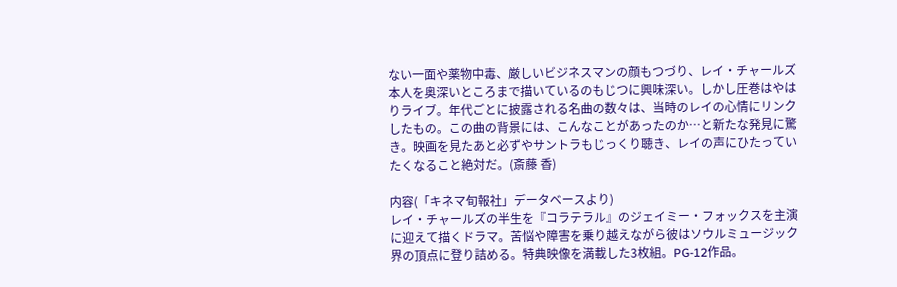ない一面や薬物中毒、厳しいビジネスマンの顔もつづり、レイ・チャールズ本人を奥深いところまで描いているのもじつに興味深い。しかし圧巻はやはりライブ。年代ごとに披露される名曲の数々は、当時のレイの心情にリンクしたもの。この曲の背景には、こんなことがあったのか…と新たな発見に驚き。映画を見たあと必ずやサントラもじっくり聴き、レイの声にひたっていたくなること絶対だ。(斎藤 香)

内容(「キネマ旬報社」データベースより)
レイ・チャールズの半生を『コラテラル』のジェイミー・フォックスを主演に迎えて描くドラマ。苦悩や障害を乗り越えながら彼はソウルミュージック界の頂点に登り詰める。特典映像を満載した3枚組。PG-12作品。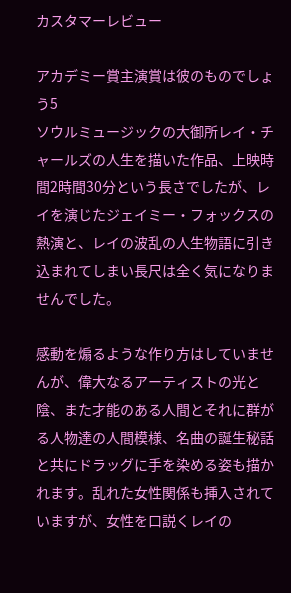カスタマーレビュー

アカデミー賞主演賞は彼のものでしょう5
ソウルミュージックの大御所レイ・チャールズの人生を描いた作品、上映時間2時間30分という長さでしたが、レイを演じたジェイミー・フォックスの熱演と、レイの波乱の人生物語に引き込まれてしまい長尺は全く気になりませんでした。

感動を煽るような作り方はしていませんが、偉大なるアーティストの光と陰、また才能のある人間とそれに群がる人物達の人間模様、名曲の誕生秘話と共にドラッグに手を染める姿も描かれます。乱れた女性関係も挿入されていますが、女性を口説くレイの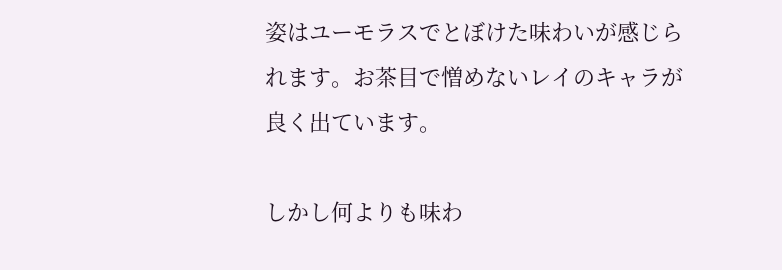姿はユーモラスでとぼけた味わいが感じられます。お茶目で憎めないレイのキャラが良く出ています。

しかし何よりも味わ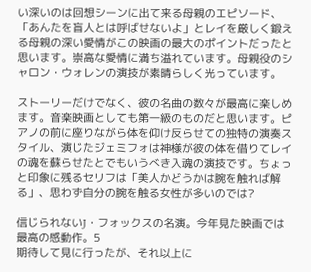い深いのは回想シーンに出て来る母親のエピソード、「あんたを盲人とは呼ばせないよ」とレイを厳しく鍛える母親の深い愛情がこの映画の最大のポイントだったと思います。崇高な愛情に満ち溢れています。母親役のシャロン・ウォレンの演技が素晴らしく光っています。

ストーリーだけでなく、彼の名曲の数々が最高に楽しめます。音楽映画としても第一級のものだと思います。ピアノの前に座りながら体を仰け反らせての独特の演奏スタイル、演じたジェミフォは神様が彼の体を借りてレイの魂を蘇らせたとでもいうべき入魂の演技です。ちょっと印象に残るセリフは「美人かどうかは腕を触れば解る」、思わず自分の腕を触る女性が多いのでは?

信じられないJ・フォックスの名演。今年見た映画では最高の感動作。5
期待して見に行ったが、それ以上に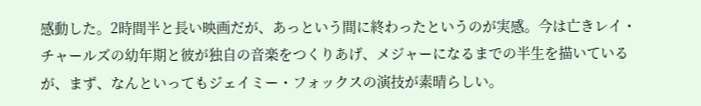感動した。2時間半と長い映画だが、あっという間に終わったというのが実感。今は亡きレイ・チャールズの幼年期と彼が独自の音楽をつくりあげ、メジャーになるまでの半生を描いているが、まず、なんといってもジェイミー・フォックスの演技が素晴らしい。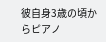彼自身3歳の頃からピアノ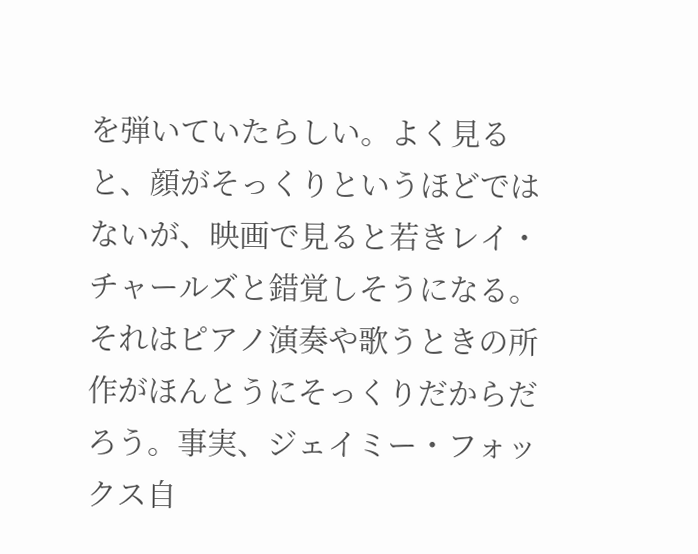を弾いていたらしい。よく見ると、顔がそっくりというほどではないが、映画で見ると若きレイ・チャールズと錯覚しそうになる。それはピアノ演奏や歌うときの所作がほんとうにそっくりだからだろう。事実、ジェイミー・フォックス自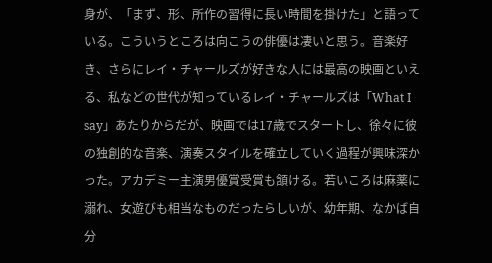身が、「まず、形、所作の習得に長い時間を掛けた」と語っている。こういうところは向こうの俳優は凄いと思う。音楽好き、さらにレイ・チャールズが好きな人には最高の映画といえる、私などの世代が知っているレイ・チャールズは「What I say」あたりからだが、映画では17歳でスタートし、徐々に彼の独創的な音楽、演奏スタイルを確立していく過程が興味深かった。アカデミー主演男優賞受賞も頷ける。若いころは麻薬に溺れ、女遊びも相当なものだったらしいが、幼年期、なかば自分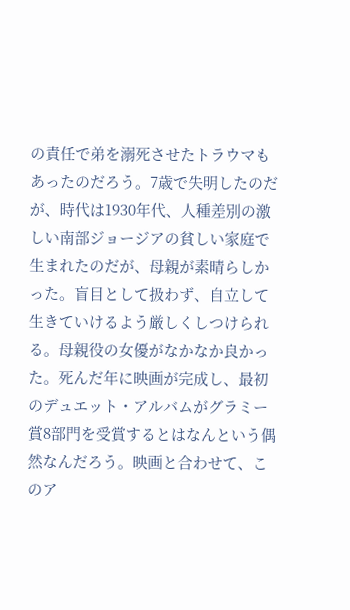の責任で弟を溺死させたトラウマもあったのだろう。7歳で失明したのだが、時代は1930年代、人種差別の激しい南部ジョージアの貧しい家庭で生まれたのだが、母親が素晴らしかった。盲目として扱わず、自立して生きていけるよう厳しくしつけられる。母親役の女優がなかなか良かった。死んだ年に映画が完成し、最初のデュエット・アルバムがグラミー賞8部門を受賞するとはなんという偶然なんだろう。映画と合わせて、このア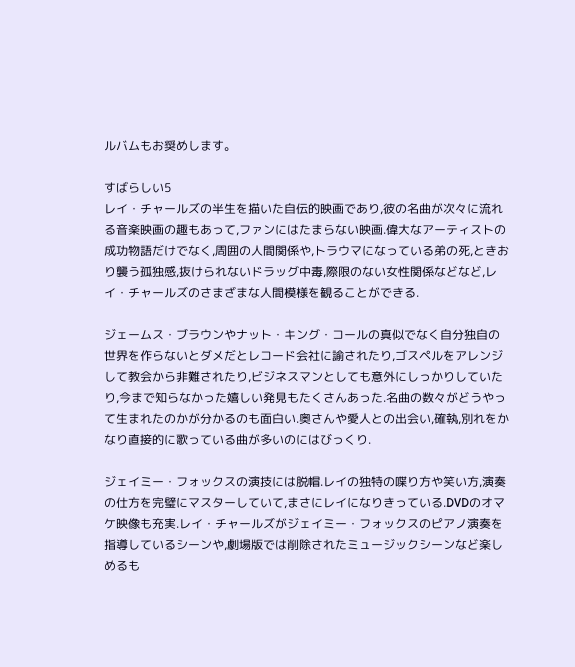ルバムもお奨めします。

すばらしい5
レイ・チャールズの半生を描いた自伝的映画であり,彼の名曲が次々に流れる音楽映画の趣もあって,ファンにはたまらない映画.偉大なアーティストの成功物語だけでなく,周囲の人間関係や,トラウマになっている弟の死,ときおり襲う孤独感,抜けられないドラッグ中毒,際限のない女性関係などなど,レイ・チャールズのさまざまな人間模様を観ることができる.

ジェームス・ブラウンやナット・キング・コールの真似でなく自分独自の世界を作らないとダメだとレコード会社に諭されたり,ゴスペルをアレンジして教会から非難されたり,ビジネスマンとしても意外にしっかりしていたり,今まで知らなかった嬉しい発見もたくさんあった.名曲の数々がどうやって生まれたのかが分かるのも面白い.奥さんや愛人との出会い,確執,別れをかなり直接的に歌っている曲が多いのにはびっくり.

ジェイミー・フォックスの演技には脱帽.レイの独特の喋り方や笑い方,演奏の仕方を完璧にマスターしていて,まさにレイになりきっている.DVDのオマケ映像も充実.レイ・チャールズがジェイミー・フォックスのピアノ演奏を指導しているシーンや,劇場版では削除されたミュージックシーンなど楽しめるも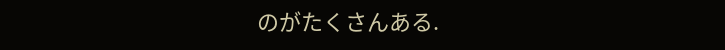のがたくさんある.